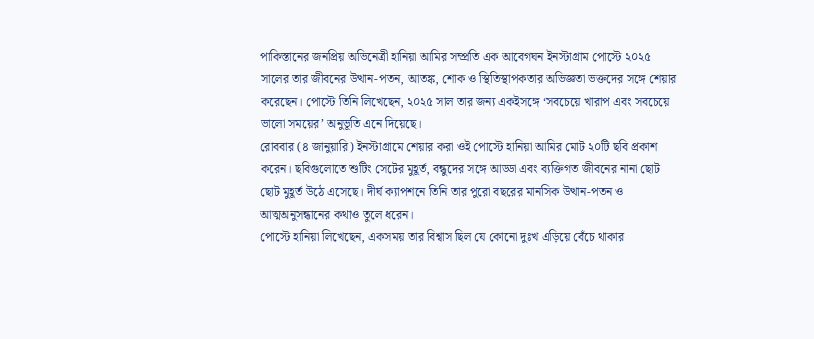পাকিস্তানের জনপ্রিয় অভিনেত্রী হানিয়া আমির সম্প্রতি এক আবেগঘন ইনস্টাগ্রাম পোস্টে ২০২৫ সালের তার জীবনের উত্থান-পতন, আতঙ্ক, শোক ও স্থিতিস্থাপকতার অভিজ্ঞতা ভক্তদের সঙ্গে শেয়ার করেছেন। পোস্টে তিনি লিখেছেন, ২০২৫ সাল তার জন্য একইসঙ্গে ‘সবচেয়ে খারাপ এবং সবচেয়ে ভালো সময়ের’ অনুভূতি এনে দিয়েছে।
রোববার (৪ জানুয়ারি) ইনস্টাগ্রামে শেয়ার করা ওই পোস্টে হানিয়া আমির মোট ২০টি ছবি প্রকাশ করেন। ছবিগুলোতে শুটিং সেটের মুহূর্ত, বন্ধুদের সঙ্গে আড্ডা এবং ব্যক্তিগত জীবনের নানা ছোট ছোট মুহূর্ত উঠে এসেছে। দীর্ঘ ক্যাপশনে তিনি তার পুরো বছরের মানসিক উত্থান-পতন ও আত্মঅনুসন্ধানের কথাও তুলে ধরেন।
পোস্টে হানিয়া লিখেছেন, একসময় তার বিশ্বাস ছিল যে কোনো দুঃখ এড়িয়ে বেঁচে থাকার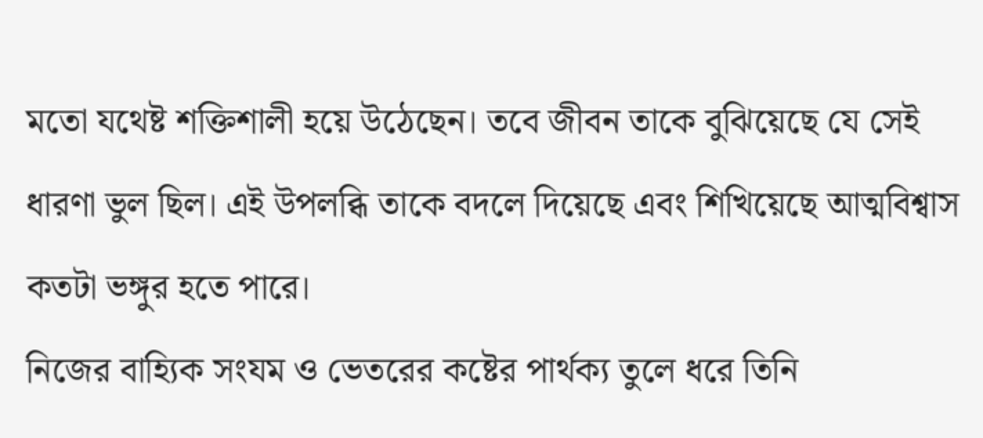মতো যথেষ্ট শক্তিশালী হয়ে উঠেছেন। তবে জীবন তাকে বুঝিয়েছে যে সেই ধারণা ভুল ছিল। এই উপলব্ধি তাকে বদলে দিয়েছে এবং শিখিয়েছে আত্মবিশ্বাস কতটা ভঙ্গুর হতে পারে।
নিজের বাহ্যিক সংযম ও ভেতরের কষ্টের পার্থক্য তুলে ধরে তিনি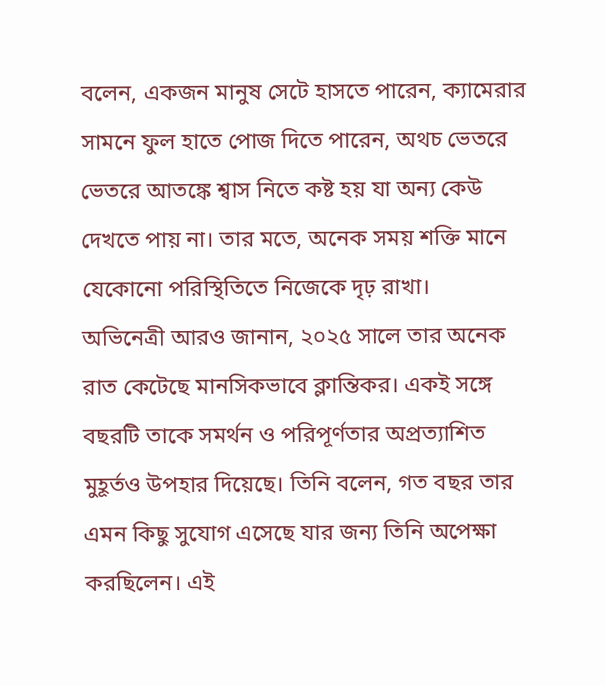বলেন, একজন মানুষ সেটে হাসতে পারেন, ক্যামেরার সামনে ফুল হাতে পোজ দিতে পারেন, অথচ ভেতরে ভেতরে আতঙ্কে শ্বাস নিতে কষ্ট হয় যা অন্য কেউ দেখতে পায় না। তার মতে, অনেক সময় শক্তি মানে যেকোনো পরিস্থিতিতে নিজেকে দৃঢ় রাখা।
অভিনেত্রী আরও জানান, ২০২৫ সালে তার অনেক রাত কেটেছে মানসিকভাবে ক্লান্তিকর। একই সঙ্গে বছরটি তাকে সমর্থন ও পরিপূর্ণতার অপ্রত্যাশিত মুহূর্তও উপহার দিয়েছে। তিনি বলেন, গত বছর তার এমন কিছু সুযোগ এসেছে যার জন্য তিনি অপেক্ষা করছিলেন। এই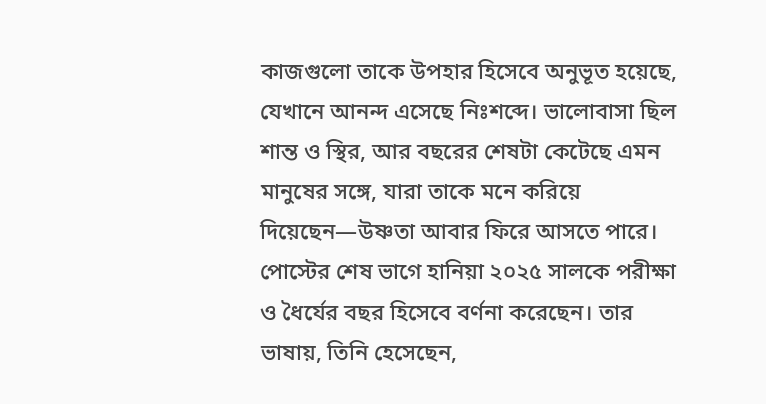কাজগুলো তাকে উপহার হিসেবে অনুভূত হয়েছে, যেখানে আনন্দ এসেছে নিঃশব্দে। ভালোবাসা ছিল শান্ত ও স্থির, আর বছরের শেষটা কেটেছে এমন মানুষের সঙ্গে, যারা তাকে মনে করিয়ে দিয়েছেন—উষ্ণতা আবার ফিরে আসতে পারে।
পোস্টের শেষ ভাগে হানিয়া ২০২৫ সালকে পরীক্ষা ও ধৈর্যের বছর হিসেবে বর্ণনা করেছেন। তার ভাষায়, তিনি হেসেছেন,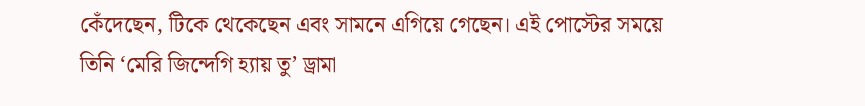কেঁদেছেন, টিকে থেকেছেন এবং সামনে এগিয়ে গেছেন। এই পোস্টের সময়ে তিনি ‘মেরি জিন্দেগি হ্যায় তু’ ড্রামা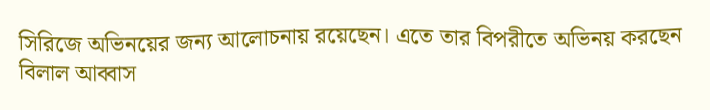সিরিজে অভিনয়ের জন্য আলোচনায় রয়েছেন। এতে তার বিপরীতে অভিনয় করছেন বিলাল আব্বাস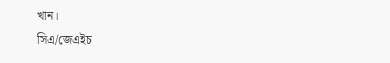খান।
সিএ/জেএইচ